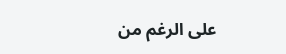على الرغم من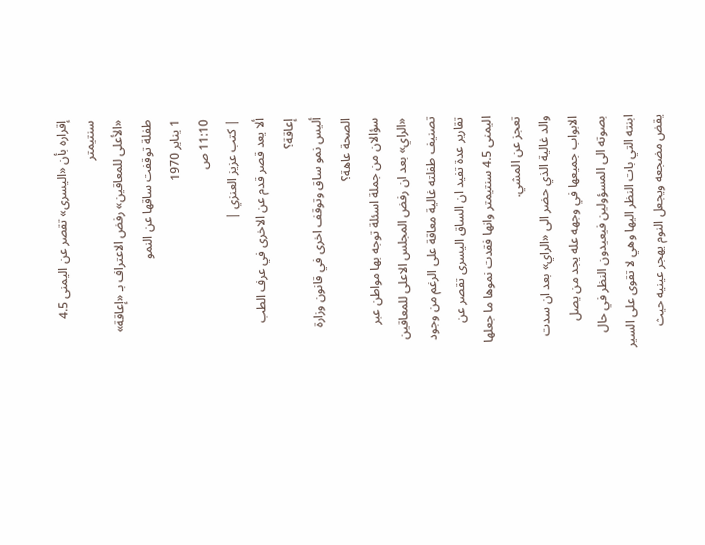إقراره بأن «اليسرى» تقصر عن اليمنى 4.5 سنتيمتر
«الأعلى للمعاقين» رفض الاعتراف بـ «إعاقة» طفلة توقفت ساقها عن النمو
1 يناير 1970
11:10 ص
| كتب عزيز العنزي |
ألا يعد قصر قدم عن الاخرى في عرف الطب إعاقة؟
أليس نمو ساق وتوقف اخرى في قانون وزارة الصحة عاهة؟
سؤالان من جملة اسئلة توجه بها مواطن عبر «الراي» بعد ان رفض المجلس الاعلى للمعاقين تصنيف طفلته غالية معاقة على الرغم من وجود تقارير عدة تفيد ان الساق اليسرى تقصر عن اليمنى 4.5 سنتيمتر وانها فقدت نموها ما جعلها تعجز عن المشي.
والد غالية الذي حضر الى «الراي» بعد ان سدت الابواب جميعها في وجهه عله يجد من يصل بصوته الى المسؤولين فيعيدون النظر في حال ابنته التي بات النظر اليها وهي لا تقوى على السير يقض مضجعه ويجعل النوم يهجر عينيه حيث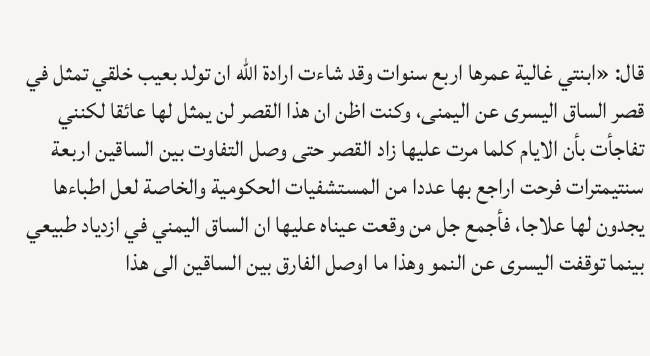قال: «ابنتي غالية عمرها اربع سنوات وقد شاءت ارادة الله ان تولد بعيب خلقي تمثل في قصر الساق اليسرى عن اليمنى، وكنت اظن ان هذا القصر لن يمثل لها عائقا لكنني تفاجأت بأن الايام كلما مرت عليها زاد القصر حتى وصل التفاوت بين الساقين اربعة سنتيمترات فرحت اراجع بها عددا من المستشفيات الحكومية والخاصة لعل اطباءها يجدون لها علاجا، فأجمع جل من وقعت عيناه عليها ان الساق اليمني في ازدياد طبيعي بينما توقفت اليسرى عن النمو وهذا ما اوصل الفارق بين الساقين الى هذا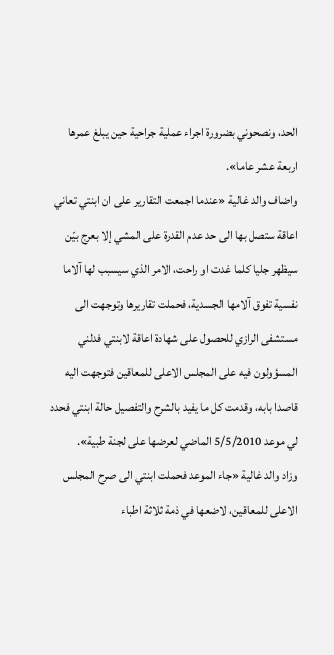الحد، ونصحوني بضرورة اجراء عملية جراحية حين يبلغ عمرها اربعة عشر عاما».
واضاف والد غالية «عندما اجمعت التقارير على ان ابنتي تعاني اعاقة ستصل بها الى حد عدم القدرة على المشي إلا بعرج بيّن سيظهر جليا كلما غدت او راحت، الامر الذي سيسبب لها آلاما نفسية تفوق آلامها الجسدية، فحملت تقاريرها وتوجهت الى مستشفى الرازي للحصول على شهادة اعاقة لابنتي فدلني المسؤولون فيه على المجلس الاعلى للمعاقين فتوجهت اليه قاصدا بابه، وقدمت كل ما يفيد بالشرح والتفصيل حالة ابنتي فحدد لي موعد 5/5/2010 الماضي لعرضها على لجنة طبية».
وزاد والد غالية «جاء الموعد فحملت ابنتي الى صرح المجلس الاعلى للمعاقين، لاضعها في ذمة ثلاثة اطباء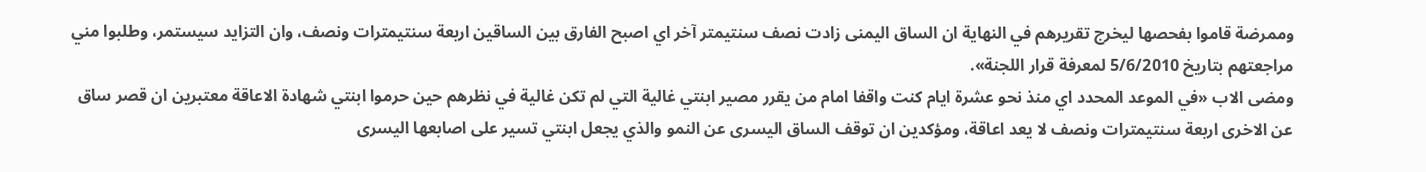وممرضة قاموا بفحصها ليخرج تقريرهم في النهاية ان الساق اليمنى زادت نصف سنتيمتر آخر اي اصبح الفارق بين الساقين اربعة سنتيمترات ونصف، وان التزايد سيستمر، وطلبوا مني مراجعتهم بتاريخ 5/6/2010 لمعرفة قرار اللجنة».
ومضى الاب «في الموعد المحدد اي منذ نحو عشرة ايام كنت واقفا امام من يقرر مصير ابنتي غالية التي لم تكن غالية في نظرهم حين حرموا ابنتي شهادة الاعاقة معتبرين ان قصر ساق عن الاخرى اربعة سنتيمترات ونصف لا يعد اعاقة، ومؤكدين ان توقف الساق اليسرى عن النمو والذي يجعل ابنتي تسير على اصابعها اليسرى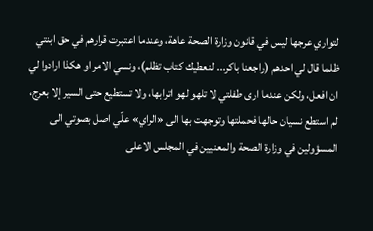لتواري عرجها ليس في قانون وزارة الصحة عاهة، وعندما اعتبرت قرارهم في حق ابنتي ظلما قال لي احدهم (راجعنا باكر... لنعطيك كتاب تظلم)، ونسي الامر او هكذا ارادوا لي ان افعل، ولكن عندما ارى طفلتي لا تلهو لهو اترابها، ولا تستطيع حتى السير إلا بعرج، لم استطع نسيان حالها فحملتها وتوجهت بها الى «الراي» علّي اصل بصوتي الى المسؤولين في وزارة الصحة والمعنيين في المجلس الاعلى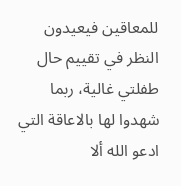للمعاقين فيعيدون النظر في تقييم حال طفلتي غالية، ربما شهدوا لها بالاعاقة التي ادعو الله ألا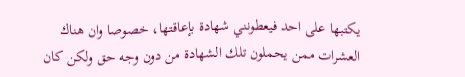يكتبها على احد فيعطونني شهادة بإعاقتها، خصوصا وان هناك العشرات ممن يحملون تلك الشهادة من دون وجه حق ولكن كان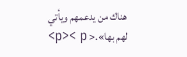هناك من يدعمهم ويأتي لهم بها».< p>< p>